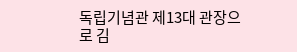독립기념관 제13대 관장으로 김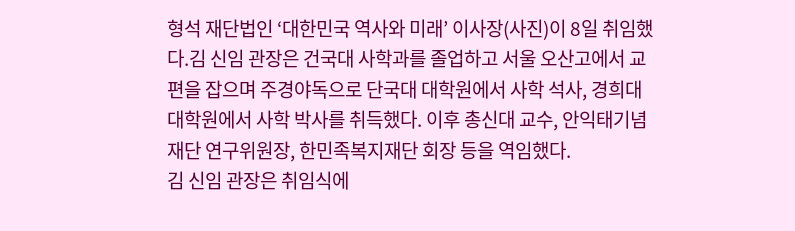형석 재단법인 ‘대한민국 역사와 미래’ 이사장(사진)이 8일 취임했다.김 신임 관장은 건국대 사학과를 졸업하고 서울 오산고에서 교편을 잡으며 주경야독으로 단국대 대학원에서 사학 석사, 경희대 대학원에서 사학 박사를 취득했다. 이후 총신대 교수, 안익태기념재단 연구위원장, 한민족복지재단 회장 등을 역임했다.
김 신임 관장은 취임식에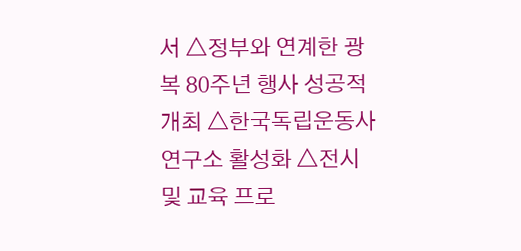서 △정부와 연계한 광복 80주년 행사 성공적 개최 △한국독립운동사연구소 활성화 △전시 및 교육 프로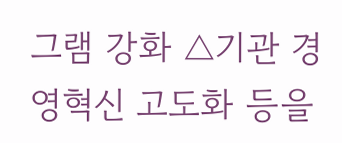그램 강화 △기관 경영혁신 고도화 등을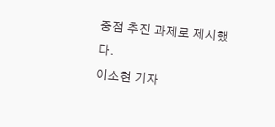중점 추진 과제로 제시했다.
이소현 기자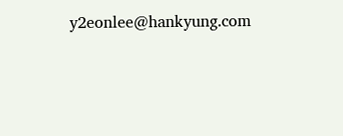y2eonlee@hankyung.com